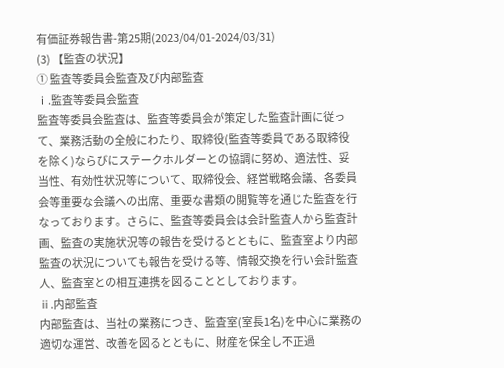有価証券報告書-第25期(2023/04/01-2024/03/31)
(3) 【監査の状況】
① 監査等委員会監査及び内部監査
ⅰ.監査等委員会監査
監査等委員会監査は、監査等委員会が策定した監査計画に従って、業務活動の全般にわたり、取締役(監査等委員である取締役を除く)ならびにステークホルダーとの協調に努め、適法性、妥当性、有効性状況等について、取締役会、経営戦略会議、各委員会等重要な会議への出席、重要な書類の閲覧等を通じた監査を行なっております。さらに、監査等委員会は会計監査人から監査計画、監査の実施状況等の報告を受けるとともに、監査室より内部監査の状況についても報告を受ける等、情報交換を行い会計監査人、監査室との相互連携を図ることとしております。
ⅱ.内部監査
内部監査は、当社の業務につき、監査室(室長1名)を中心に業務の適切な運営、改善を図るとともに、財産を保全し不正過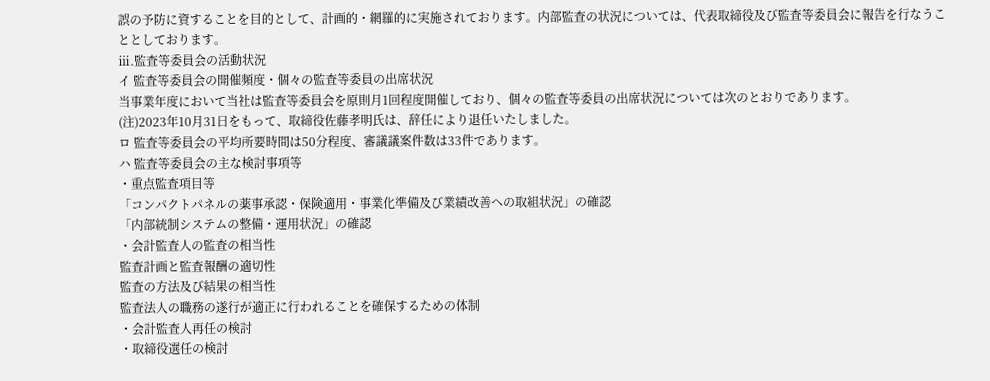誤の予防に資することを目的として、計画的・網羅的に実施されております。内部監査の状況については、代表取締役及び監査等委員会に報告を行なうこととしております。
ⅲ.監査等委員会の活動状況
イ 監査等委員会の開催頻度・個々の監査等委員の出席状況
当事業年度において当社は監査等委員会を原則月1回程度開催しており、個々の監査等委員の出席状況については次のとおりであります。
(注)2023年10月31日をもって、取締役佐藤孝明氏は、辞任により退任いたしました。
ロ 監査等委員会の平均所要時間は50分程度、審議議案件数は33件であります。
ハ 監査等委員会の主な検討事項等
・重点監査項目等
「コンパクトパネルの薬事承認・保険適用・事業化準備及び業績改善への取組状況」の確認
「内部統制システムの整備・運用状況」の確認
・会計監査人の監査の相当性
監査計画と監査報酬の適切性
監査の方法及び結果の相当性
監査法人の職務の遂行が適正に行われることを確保するための体制
・会計監査人再任の検討
・取締役選任の検討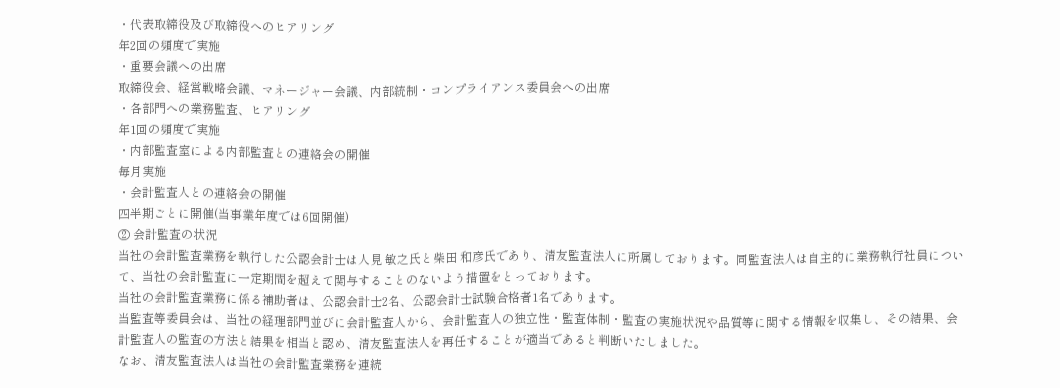・代表取締役及び取締役へのヒアリング
年2回の頻度で実施
・重要会議への出席
取締役会、経営戦略会議、マネージャー会議、内部統制・コンプライアンス委員会への出席
・各部門への業務監査、ヒアリング
年1回の頻度で実施
・内部監査室による内部監査との連絡会の開催
毎月実施
・会計監査人との連絡会の開催
四半期ごとに開催(当事業年度では6回開催)
② 会計監査の状況
当社の会計監査業務を執行した公認会計士は人見 敏之氏と柴田 和彦氏であり、清友監査法人に所属しております。同監査法人は自主的に業務執行社員について、当社の会計監査に一定期間を超えて関与することのないよう措置をとっております。
当社の会計監査業務に係る補助者は、公認会計士2名、公認会計士試験合格者1名であります。
当監査等委員会は、当社の経理部門並びに会計監査人から、会計監査人の独立性・監査体制・監査の実施状況や品質等に関する情報を収集し、その結果、会計監査人の監査の方法と結果を相当と認め、清友監査法人を再任することが適当であると判断いたしました。
なお、清友監査法人は当社の会計監査業務を連続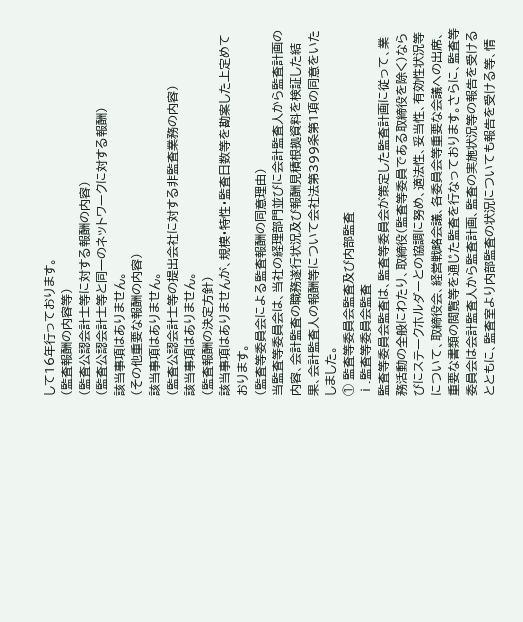して16年行っております。
(監査報酬の内容等)
(監査公認会計士等に対する報酬の内容)
(監査公認会計士等と同一のネットワークに対する報酬)
該当事項はありません。
(その他重要な報酬の内容)
該当事項はありません。
(監査公認会計士等の提出会社に対する非監査業務の内容)
該当事項はありません。
(監査報酬の決定方針)
該当事項はありませんが、規模・特性・監査日数等を勘案した上定めております。
(監査等委員会による監査報酬の同意理由)
当監査等委員会は、当社の経理部門並びに会計監査人から監査計画の内容、会計監査の職務遂行状況及び報酬見積根拠資料を検証した結果、会計監査人の報酬等について会社法第399条第1項の同意をいたしました。
① 監査等委員会監査及び内部監査
ⅰ.監査等委員会監査
監査等委員会監査は、監査等委員会が策定した監査計画に従って、業務活動の全般にわたり、取締役(監査等委員である取締役を除く)ならびにステークホルダーとの協調に努め、適法性、妥当性、有効性状況等について、取締役会、経営戦略会議、各委員会等重要な会議への出席、重要な書類の閲覧等を通じた監査を行なっております。さらに、監査等委員会は会計監査人から監査計画、監査の実施状況等の報告を受けるとともに、監査室より内部監査の状況についても報告を受ける等、情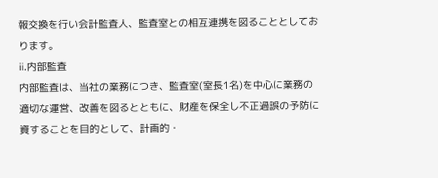報交換を行い会計監査人、監査室との相互連携を図ることとしております。
ⅱ.内部監査
内部監査は、当社の業務につき、監査室(室長1名)を中心に業務の適切な運営、改善を図るとともに、財産を保全し不正過誤の予防に資することを目的として、計画的・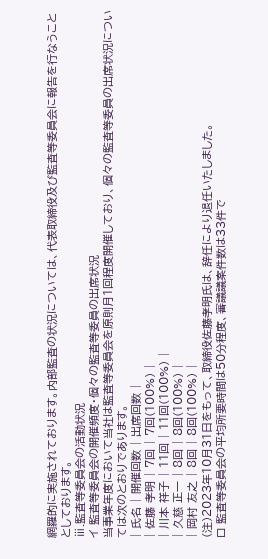網羅的に実施されております。内部監査の状況については、代表取締役及び監査等委員会に報告を行なうこととしております。
ⅲ.監査等委員会の活動状況
イ 監査等委員会の開催頻度・個々の監査等委員の出席状況
当事業年度において当社は監査等委員会を原則月1回程度開催しており、個々の監査等委員の出席状況については次のとおりであります。
| 氏名 | 開催回数 | 出席回数 |
| 佐藤 孝明 | 7回 | 7回(100%) |
| 川本 祥子 | 11回 | 11回(100%) |
| 久慈 正一 | 8回 | 8回(100%) |
| 岡村 友之 | 8回 | 8回(100%) |
(注)2023年10月31日をもって、取締役佐藤孝明氏は、辞任により退任いたしました。
ロ 監査等委員会の平均所要時間は50分程度、審議議案件数は33件で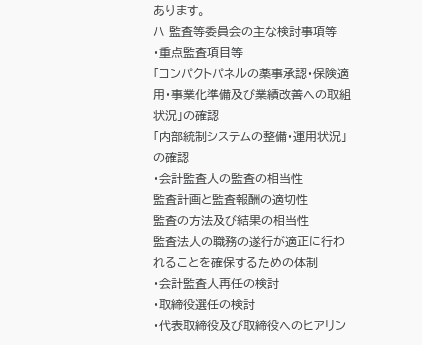あります。
ハ 監査等委員会の主な検討事項等
・重点監査項目等
「コンパクトパネルの薬事承認・保険適用・事業化準備及び業績改善への取組状況」の確認
「内部統制システムの整備・運用状況」の確認
・会計監査人の監査の相当性
監査計画と監査報酬の適切性
監査の方法及び結果の相当性
監査法人の職務の遂行が適正に行われることを確保するための体制
・会計監査人再任の検討
・取締役選任の検討
・代表取締役及び取締役へのヒアリン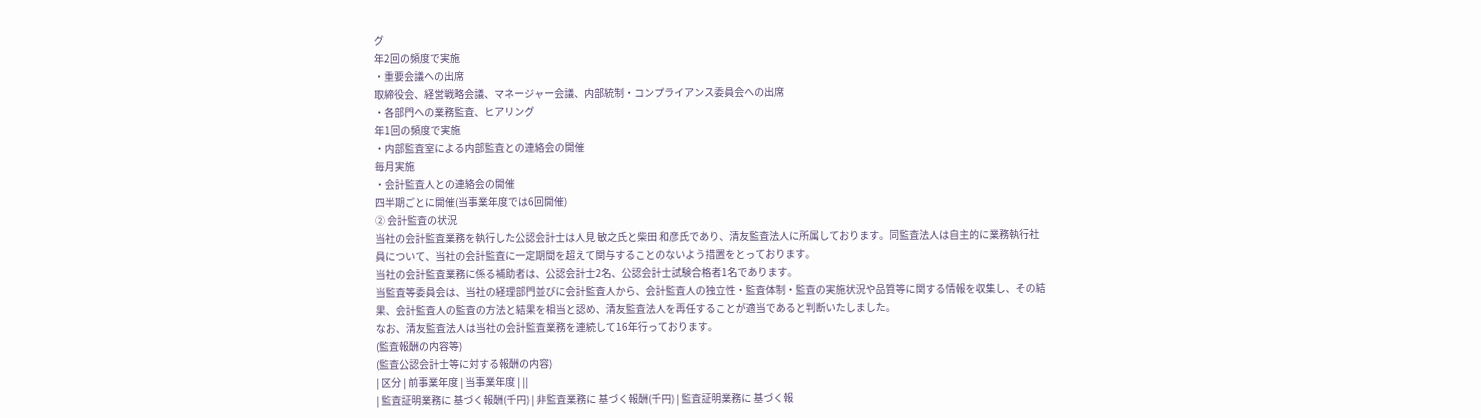グ
年2回の頻度で実施
・重要会議への出席
取締役会、経営戦略会議、マネージャー会議、内部統制・コンプライアンス委員会への出席
・各部門への業務監査、ヒアリング
年1回の頻度で実施
・内部監査室による内部監査との連絡会の開催
毎月実施
・会計監査人との連絡会の開催
四半期ごとに開催(当事業年度では6回開催)
② 会計監査の状況
当社の会計監査業務を執行した公認会計士は人見 敏之氏と柴田 和彦氏であり、清友監査法人に所属しております。同監査法人は自主的に業務執行社員について、当社の会計監査に一定期間を超えて関与することのないよう措置をとっております。
当社の会計監査業務に係る補助者は、公認会計士2名、公認会計士試験合格者1名であります。
当監査等委員会は、当社の経理部門並びに会計監査人から、会計監査人の独立性・監査体制・監査の実施状況や品質等に関する情報を収集し、その結果、会計監査人の監査の方法と結果を相当と認め、清友監査法人を再任することが適当であると判断いたしました。
なお、清友監査法人は当社の会計監査業務を連続して16年行っております。
(監査報酬の内容等)
(監査公認会計士等に対する報酬の内容)
| 区分 | 前事業年度 | 当事業年度 | ||
| 監査証明業務に 基づく報酬(千円) | 非監査業務に 基づく報酬(千円) | 監査証明業務に 基づく報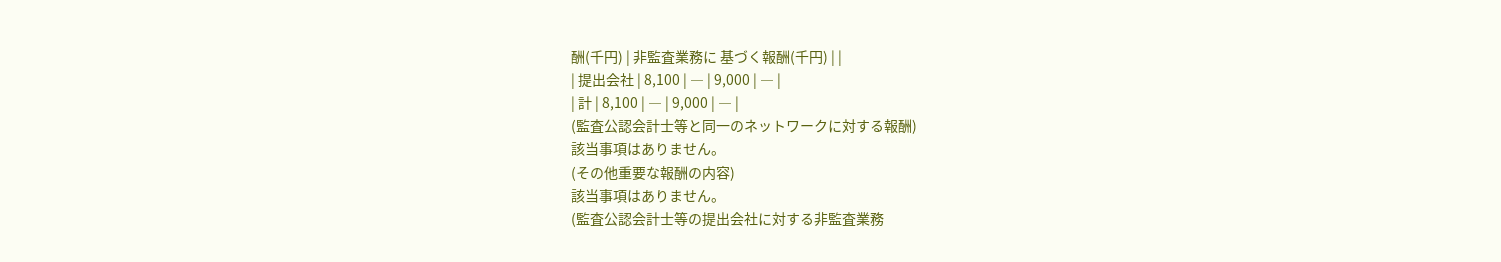酬(千円) | 非監査業務に 基づく報酬(千円) | |
| 提出会社 | 8,100 | ― | 9,000 | ― |
| 計 | 8,100 | ― | 9,000 | ― |
(監査公認会計士等と同一のネットワークに対する報酬)
該当事項はありません。
(その他重要な報酬の内容)
該当事項はありません。
(監査公認会計士等の提出会社に対する非監査業務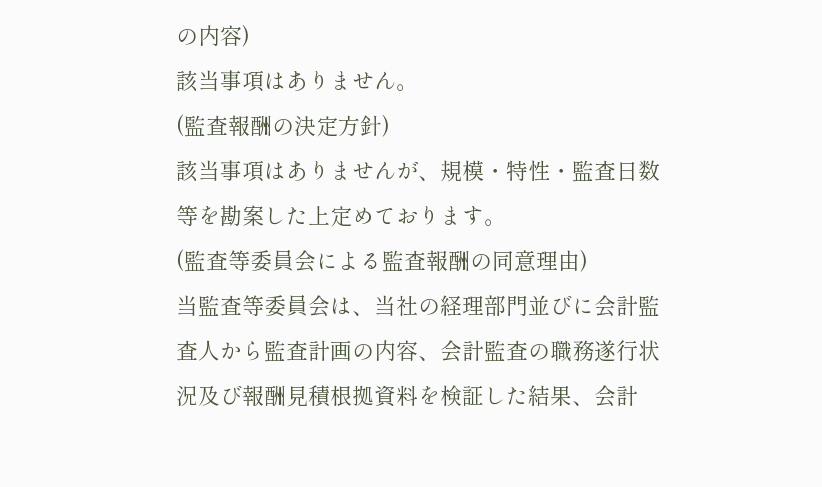の内容)
該当事項はありません。
(監査報酬の決定方針)
該当事項はありませんが、規模・特性・監査日数等を勘案した上定めております。
(監査等委員会による監査報酬の同意理由)
当監査等委員会は、当社の経理部門並びに会計監査人から監査計画の内容、会計監査の職務遂行状況及び報酬見積根拠資料を検証した結果、会計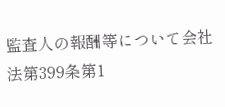監査人の報酬等について会社法第399条第1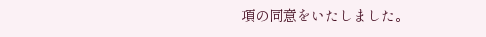項の同意をいたしました。